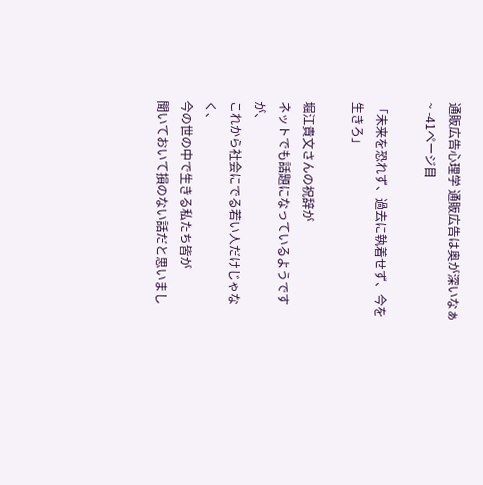通販広告心理学 通販広告は奥が深いなぁ~ -41ページ目

「未来を恐れず、過去に執着せず、今を生きろ」

堀江貴文さんの祝辞が
ネットでも話題になっているようですが、
これから社会にでる若い人だけじゃなく、
今の世の中で生きる私たち皆が
聞いておいて損のない話だと思いまし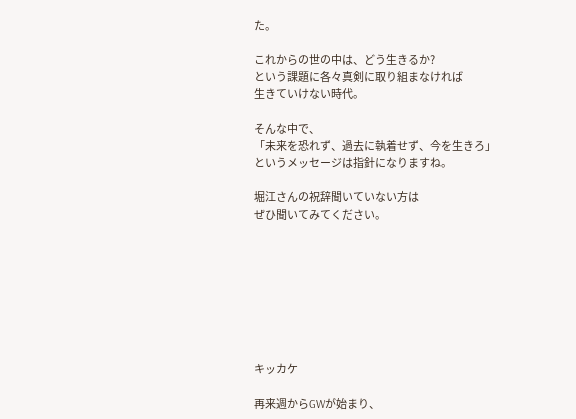た。

これからの世の中は、どう生きるか?
という課題に各々真剣に取り組まなければ
生きていけない時代。

そんな中で、
「未来を恐れず、過去に執着せず、今を生きろ」
というメッセージは指針になりますね。

堀江さんの祝辞聞いていない方は
ぜひ聞いてみてください。








キッカケ

再来週からGWが始まり、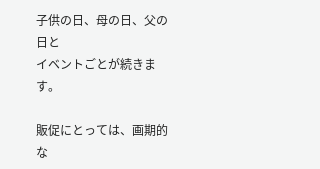子供の日、母の日、父の日と
イベントごとが続きます。

販促にとっては、画期的な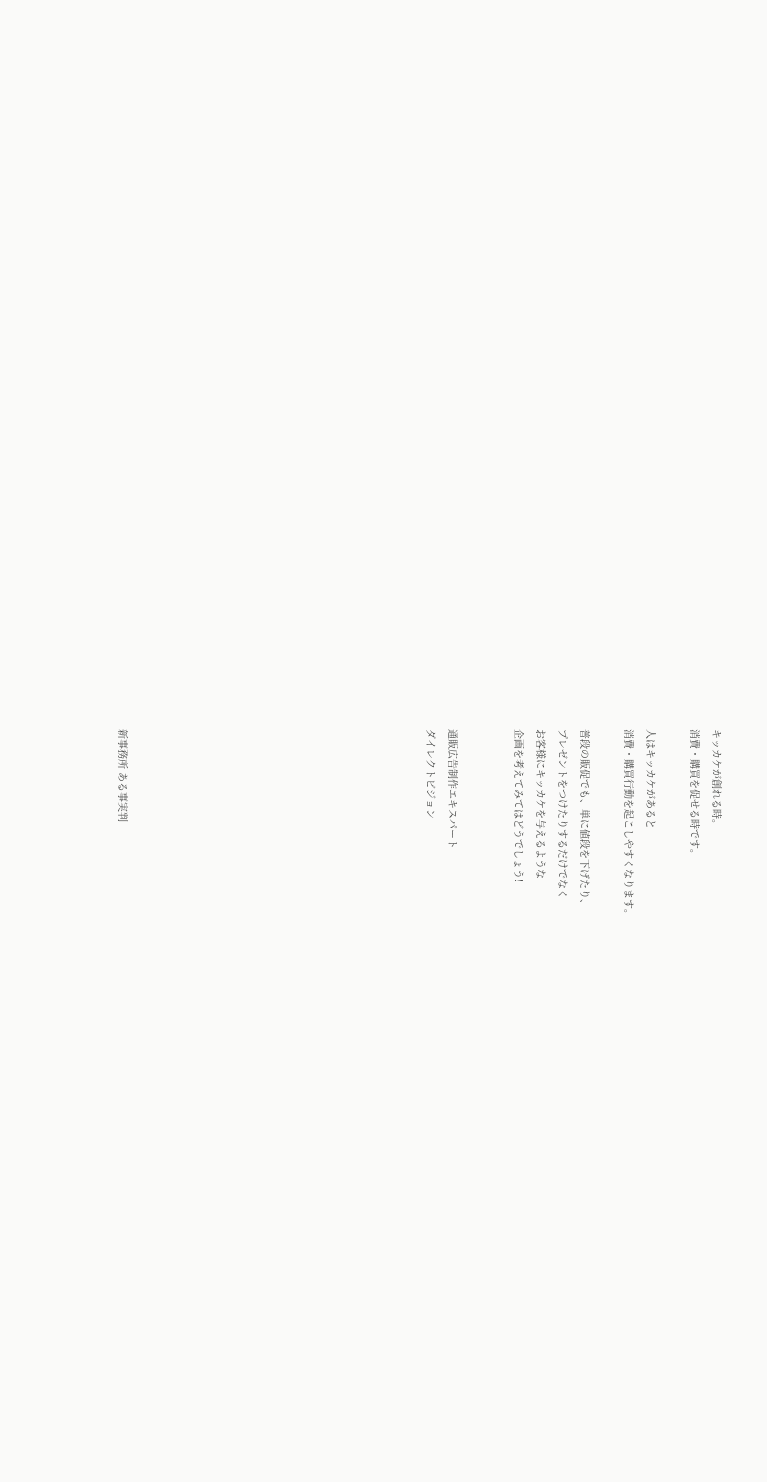キッカケが創れる時。
消費・購買を促せる時です。

人はキッカケがあると
消費・購買行動を起こしやすくなります。

普段の販促でも、単に値段を下げたり、
プレゼントをつけたりするだけでなく
お客様にキッカケを与えるような
企画を考えてみてはどうでしょう!


通販広告制作エキスパート
ダイレクトビジョン













新事務所 ある事実判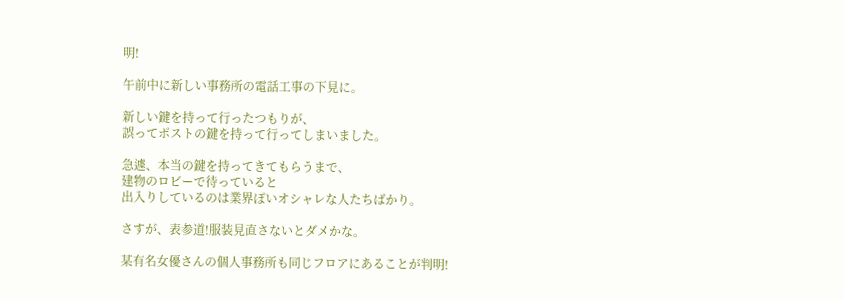明!

午前中に新しい事務所の電話工事の下見に。

新しい鍵を持って行ったつもりが、
誤ってポストの鍵を持って行ってしまいました。

急遽、本当の鍵を持ってきてもらうまで、
建物のロビーで待っていると
出入りしているのは業界ぽいオシャレな人たちばかり。

さすが、表参道!服装見直さないとダメかな。

某有名女優さんの個人事務所も同じフロアにあることが判明!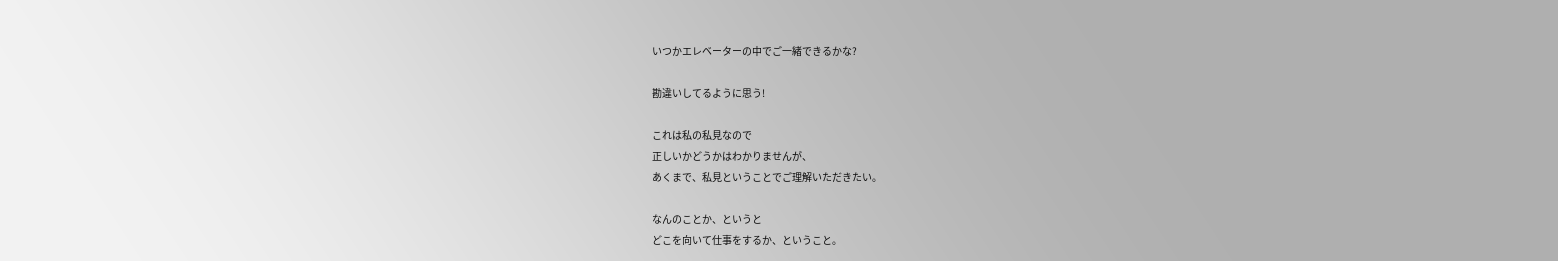いつかエレベーターの中でご一緒できるかな?

勘違いしてるように思う!

これは私の私見なので
正しいかどうかはわかりませんが、
あくまで、私見ということでご理解いただきたい。

なんのことか、というと
どこを向いて仕事をするか、ということ。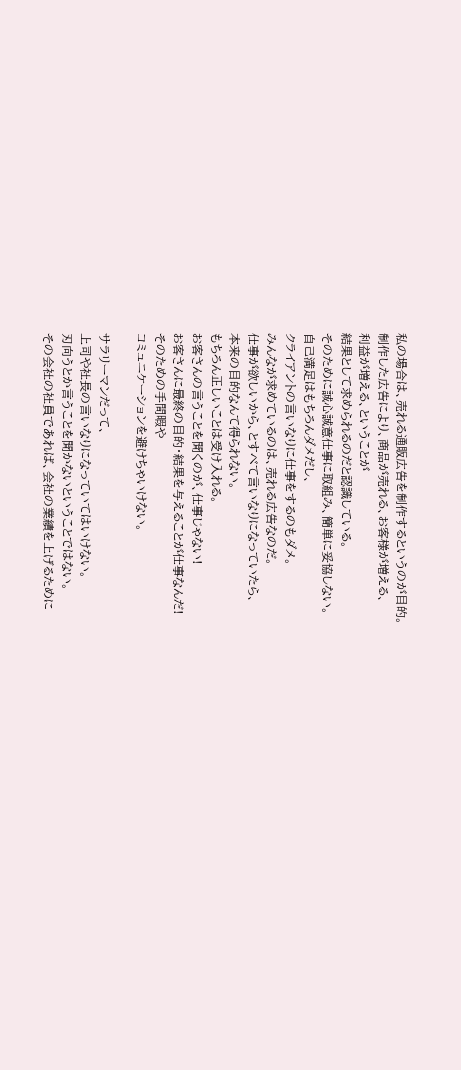私の場合は、売れる通販広告を制作するというのが目的。
制作した広告により、商品が売れる、お客様が増える、
利益が増える、ということが
結果として求められるのだと認識している。
そのために誠心誠意仕事に取組み、簡単に妥協しない。
自己満足はもちろんダメだし、
クライアントの言いなりに仕事をするのもダメ。
みんなが求めているのは、売れる広告なのだ。
仕事が欲しいから、とすべて言いなりになっていたら、
本来の目的なんて得られない。
もちろん正しいことは受け入れる。
お客さんの言うことを聞くのが、仕事じゃない!
お客さんに最終の目的・結果を与えることが仕事なんだ!
そのための手間暇や
コミュニケーションを避けちゃいけない。

サラリーマンだって、
上司や社長の言いなりになっていてはいけない。
刃向うとか言うことを聞かないということではない。
その会社の社員であれば、会社の業績を上げるために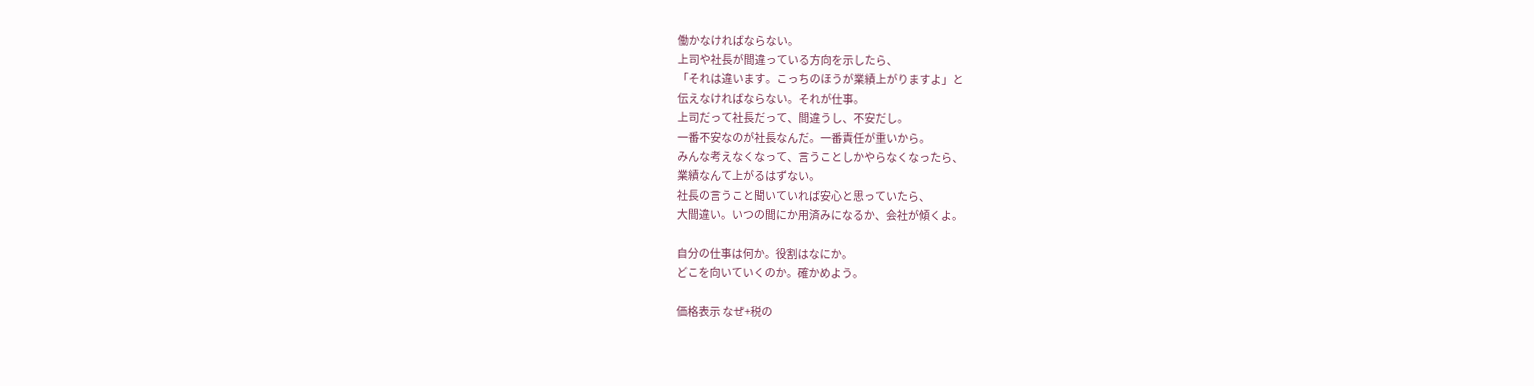働かなければならない。
上司や社長が間違っている方向を示したら、
「それは違います。こっちのほうが業績上がりますよ」と
伝えなければならない。それが仕事。
上司だって社長だって、間違うし、不安だし。
一番不安なのが社長なんだ。一番責任が重いから。
みんな考えなくなって、言うことしかやらなくなったら、
業績なんて上がるはずない。
社長の言うこと聞いていれば安心と思っていたら、
大間違い。いつの間にか用済みになるか、会社が傾くよ。

自分の仕事は何か。役割はなにか。
どこを向いていくのか。確かめよう。

価格表示 なぜ+税の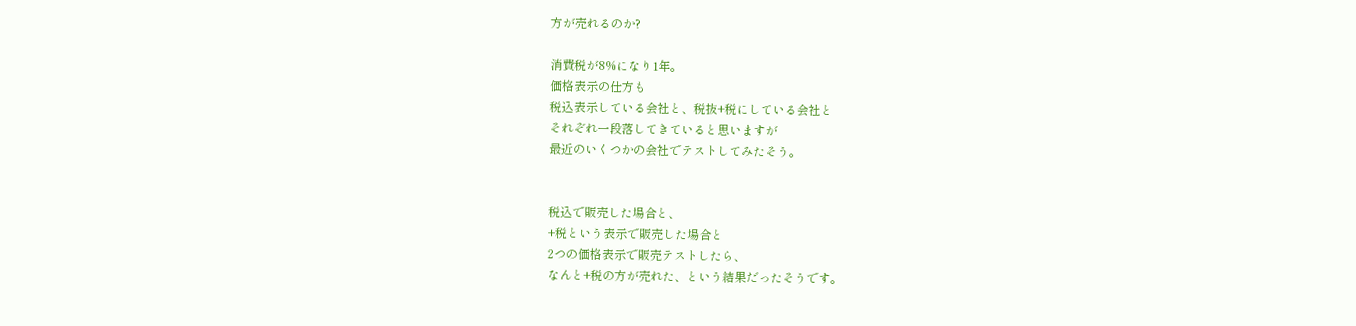方が売れるのか?

消費税が8%になり1年。
価格表示の仕方も
税込表示している会社と、税抜+税にしている会社と
それぞれ一段落してきていると思いますが
最近のいくつかの会社でテストしてみたそう。


税込で販売した場合と、
+税という表示で販売した場合と
2つの価格表示で販売テストしたら、
なんと+税の方が売れた、という結果だったそうです。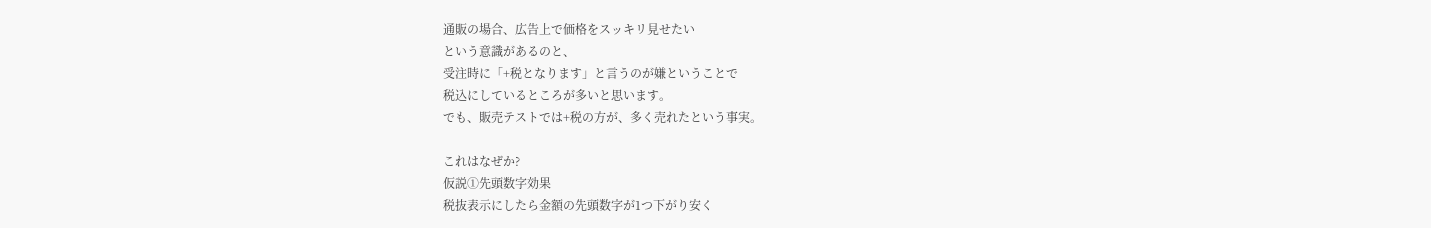通販の場合、広告上で価格をスッキリ見せたい
という意識があるのと、
受注時に「+税となります」と言うのが嫌ということで
税込にしているところが多いと思います。
でも、販売テストでは+税の方が、多く売れたという事実。

これはなぜか?
仮説①先頭数字効果
税抜表示にしたら金額の先頭数字が1つ下がり安く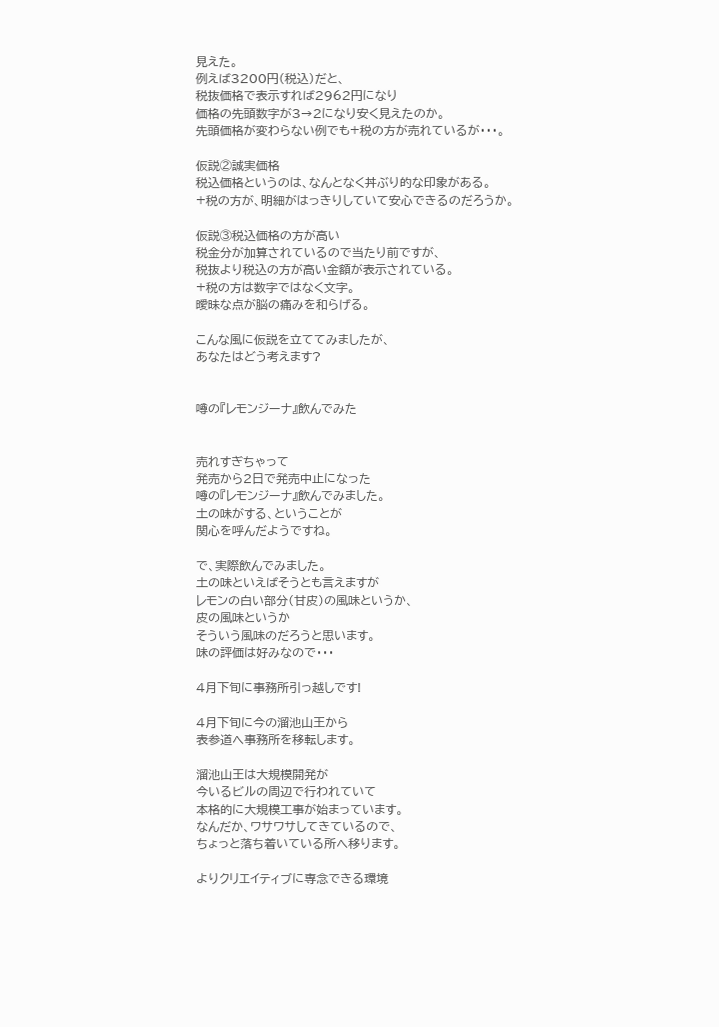見えた。
例えば3200円(税込)だと、
税抜価格で表示すれば2962円になり
価格の先頭数字が3→2になり安く見えたのか。
先頭価格が変わらない例でも+税の方が売れているが・・・。

仮説②誠実価格
税込価格というのは、なんとなく丼ぶり的な印象がある。
+税の方が、明細がはっきりしていて安心できるのだろうか。

仮説③税込価格の方が高い
税金分が加算されているので当たり前ですが、
税抜より税込の方が高い金額が表示されている。
+税の方は数字ではなく文字。
曖昧な点が脳の痛みを和らげる。

こんな風に仮説を立ててみましたが、
あなたはどう考えます?


噂の『レモンジーナ』飲んでみた


売れすぎちゃって
発売から2日で発売中止になった
噂の『レモンジーナ』飲んでみました。
土の味がする、ということが
関心を呼んだようですね。

で、実際飲んでみました。
土の味といえばそうとも言えますが
レモンの白い部分(甘皮)の風味というか、
皮の風味というか
そういう風味のだろうと思います。
味の評価は好みなので・・・

4月下旬に事務所引っ越しです!

4月下旬に今の溜池山王から
表参道へ事務所を移転します。

溜池山王は大規模開発が
今いるビルの周辺で行われていて
本格的に大規模工事が始まっています。
なんだか、ワサワサしてきているので、
ちょっと落ち着いている所へ移ります。

よりクリエイティブに専念できる環境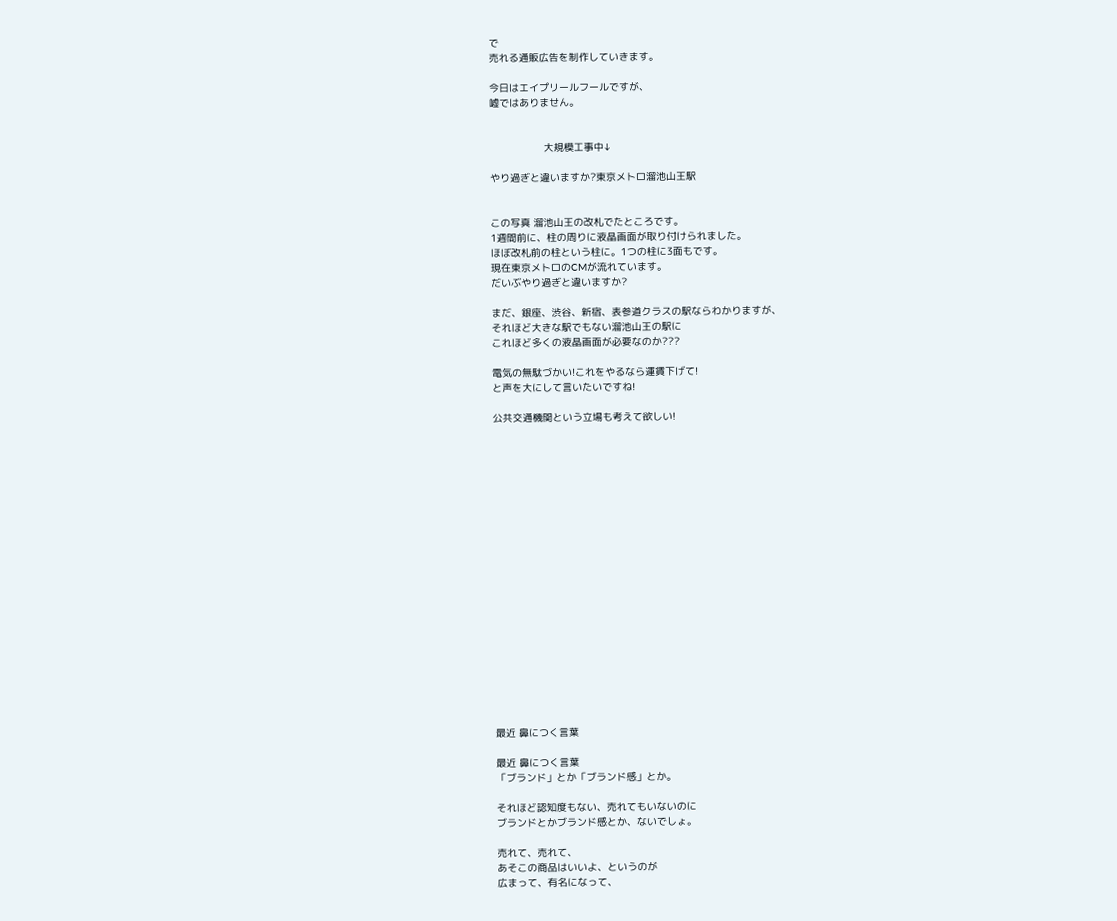で
売れる通販広告を制作していきます。

今日はエイプリールフールですが、
嘘ではありません。


                  大規模工事中↓

やり過ぎと違いますか?東京メトロ溜池山王駅


この写真 溜池山王の改札でたところです。
1週間前に、柱の周りに液晶画面が取り付けられました。
ほぼ改札前の柱という柱に。1つの柱に3面もです。
現在東京メトロのCMが流れています。
だいぶやり過ぎと違いますか?

まだ、銀座、渋谷、新宿、表参道クラスの駅ならわかりますが、
それほど大きな駅でもない溜池山王の駅に
これほど多くの液晶画面が必要なのか???

電気の無駄づかい!これをやるなら運賃下げて!
と声を大にして言いたいですね!

公共交通機関という立場も考えて欲しい!




















最近 鼻につく言葉

最近 鼻につく言葉
「ブランド」とか「ブランド感」とか。

それほど認知度もない、売れてもいないのに
ブランドとかブランド感とか、ないでしょ。

売れて、売れて、
あそこの商品はいいよ、というのが
広まって、有名になって、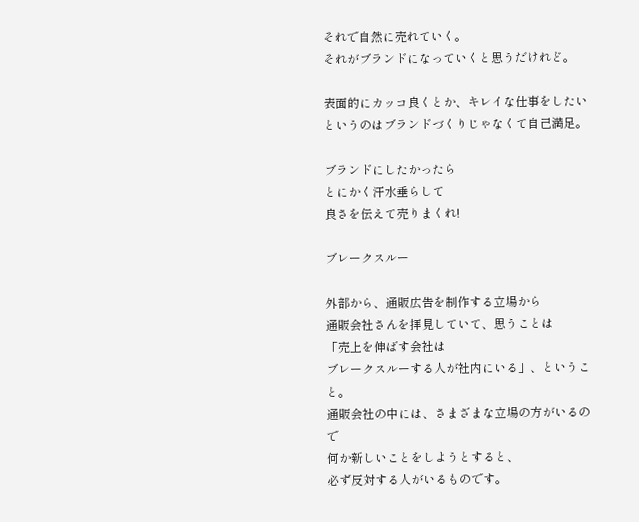それで自然に売れていく。
それがブランドになっていくと思うだけれど。

表面的にカッコ良くとか、キレイな仕事をしたい
というのはブランドづくりじゃなくて自己満足。

ブランドにしたかったら
とにかく汗水垂らして
良さを伝えて売りまくれ!

ブレークスルー

外部から、通販広告を制作する立場から
通販会社さんを拝見していて、思うことは
「売上を伸ばす会社は
ブレークスルーする人が社内にいる」、ということ。
通販会社の中には、さまざまな立場の方がいるので
何か新しいことをしようとすると、
必ず反対する人がいるものです。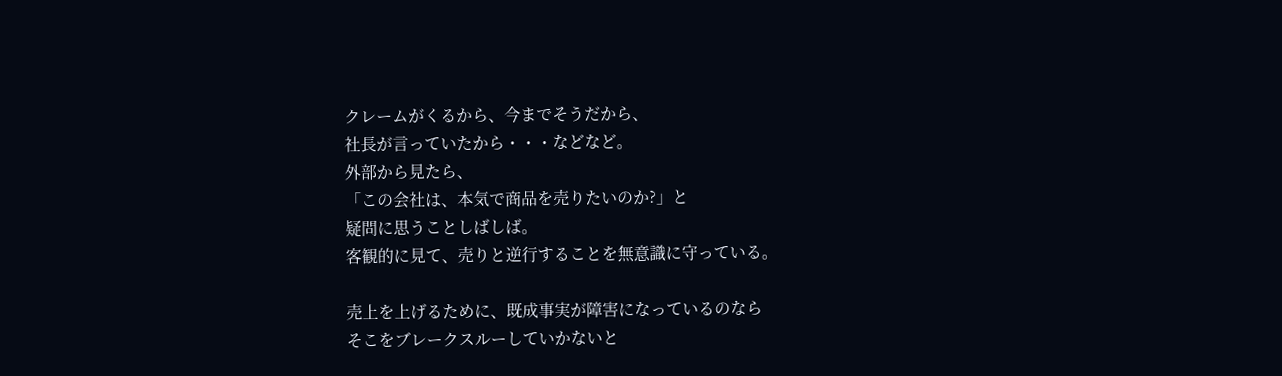クレームがくるから、今までそうだから、
社長が言っていたから・・・などなど。
外部から見たら、
「この会社は、本気で商品を売りたいのか?」と
疑問に思うことしばしば。
客観的に見て、売りと逆行することを無意識に守っている。

売上を上げるために、既成事実が障害になっているのなら
そこをブレークスルーしていかないと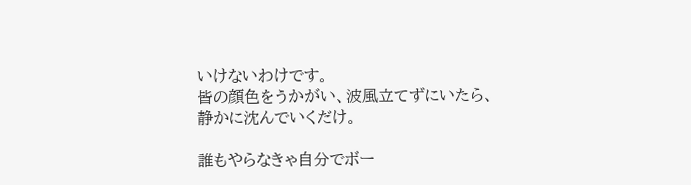いけないわけです。
皆の顔色をうかがい、波風立てずにいたら、
静かに沈んでいくだけ。

誰もやらなきゃ自分でボー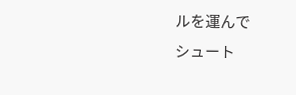ルを運んで
シュート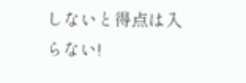しないと得点は入らない!